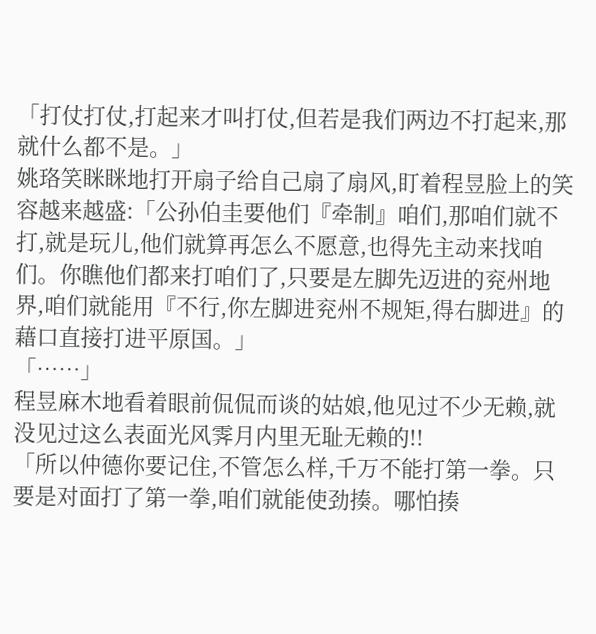「打仗打仗,打起来才叫打仗,但若是我们两边不打起来,那就什么都不是。」
姚珞笑眯眯地打开扇子给自己扇了扇风,盯着程昱脸上的笑容越来越盛:「公孙伯圭要他们『牵制』咱们,那咱们就不打,就是玩儿,他们就算再怎么不愿意,也得先主动来找咱们。你瞧他们都来打咱们了,只要是左脚先迈进的兖州地界,咱们就能用『不行,你左脚进兖州不规矩,得右脚进』的藉口直接打进平原国。」
「……」
程昱麻木地看着眼前侃侃而谈的姑娘,他见过不少无赖,就没见过这么表面光风霁月内里无耻无赖的!!
「所以仲德你要记住,不管怎么样,千万不能打第一拳。只要是对面打了第一拳,咱们就能使劲揍。哪怕揍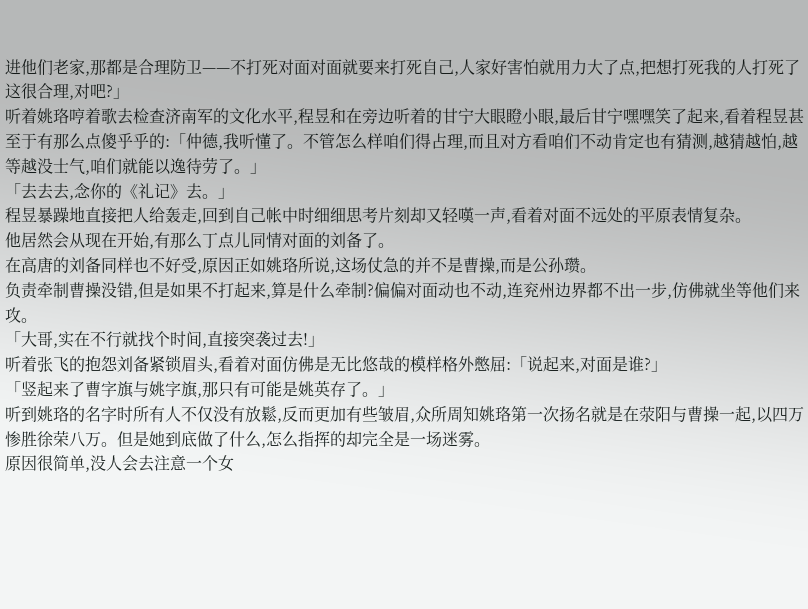进他们老家,那都是合理防卫——不打死对面对面就要来打死自己,人家好害怕就用力大了点,把想打死我的人打死了这很合理,对吧?」
听着姚珞哼着歌去检查济南军的文化水平,程昱和在旁边听着的甘宁大眼瞪小眼,最后甘宁嘿嘿笑了起来,看着程昱甚至于有那么点傻乎乎的:「仲德,我听懂了。不管怎么样咱们得占理,而且对方看咱们不动肯定也有猜测,越猜越怕,越等越没士气,咱们就能以逸待劳了。」
「去去去,念你的《礼记》去。」
程昱暴躁地直接把人给轰走,回到自己帐中时细细思考片刻却又轻嘆一声,看着对面不远处的平原表情复杂。
他居然会从现在开始,有那么丁点儿同情对面的刘备了。
在高唐的刘备同样也不好受,原因正如姚珞所说,这场仗急的并不是曹操,而是公孙瓒。
负责牵制曹操没错,但是如果不打起来,算是什么牵制?偏偏对面动也不动,连兖州边界都不出一步,仿佛就坐等他们来攻。
「大哥,实在不行就找个时间,直接突袭过去!」
听着张飞的抱怨刘备紧锁眉头,看着对面仿佛是无比悠哉的模样格外憋屈:「说起来,对面是谁?」
「竖起来了曹字旗与姚字旗,那只有可能是姚英存了。」
听到姚珞的名字时所有人不仅没有放鬆,反而更加有些皱眉,众所周知姚珞第一次扬名就是在荥阳与曹操一起,以四万惨胜徐荣八万。但是她到底做了什么,怎么指挥的却完全是一场迷雾。
原因很简单,没人会去注意一个女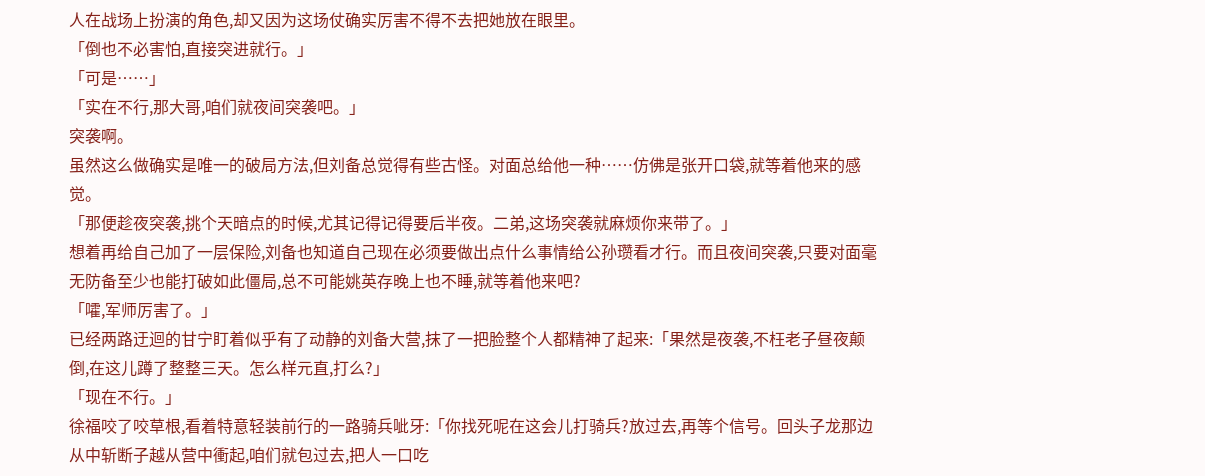人在战场上扮演的角色,却又因为这场仗确实厉害不得不去把她放在眼里。
「倒也不必害怕,直接突进就行。」
「可是……」
「实在不行,那大哥,咱们就夜间突袭吧。」
突袭啊。
虽然这么做确实是唯一的破局方法,但刘备总觉得有些古怪。对面总给他一种……仿佛是张开口袋,就等着他来的感觉。
「那便趁夜突袭,挑个天暗点的时候,尤其记得记得要后半夜。二弟,这场突袭就麻烦你来带了。」
想着再给自己加了一层保险,刘备也知道自己现在必须要做出点什么事情给公孙瓒看才行。而且夜间突袭,只要对面毫无防备至少也能打破如此僵局,总不可能姚英存晚上也不睡,就等着他来吧?
「嚯,军师厉害了。」
已经两路迂迴的甘宁盯着似乎有了动静的刘备大营,抹了一把脸整个人都精神了起来:「果然是夜袭,不枉老子昼夜颠倒,在这儿蹲了整整三天。怎么样元直,打么?」
「现在不行。」
徐福咬了咬草根,看着特意轻装前行的一路骑兵呲牙:「你找死呢在这会儿打骑兵?放过去,再等个信号。回头子龙那边从中斩断子越从营中衝起,咱们就包过去,把人一口吃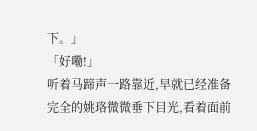下。」
「好嘞!」
听着马蹄声一路靠近,早就已经准备完全的姚珞微微垂下目光,看着面前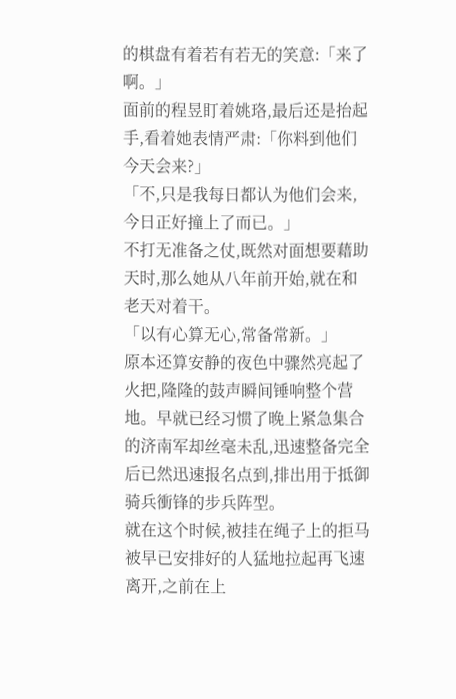的棋盘有着若有若无的笑意:「来了啊。」
面前的程昱盯着姚珞,最后还是抬起手,看着她表情严肃:「你料到他们今天会来?」
「不,只是我每日都认为他们会来,今日正好撞上了而已。」
不打无准备之仗,既然对面想要藉助天时,那么她从八年前开始,就在和老天对着干。
「以有心算无心,常备常新。」
原本还算安静的夜色中骤然亮起了火把,隆隆的鼓声瞬间锤响整个营地。早就已经习惯了晚上紧急集合的济南军却丝毫未乱,迅速整备完全后已然迅速报名点到,排出用于抵御骑兵衝锋的步兵阵型。
就在这个时候,被挂在绳子上的拒马被早已安排好的人猛地拉起再飞速离开,之前在上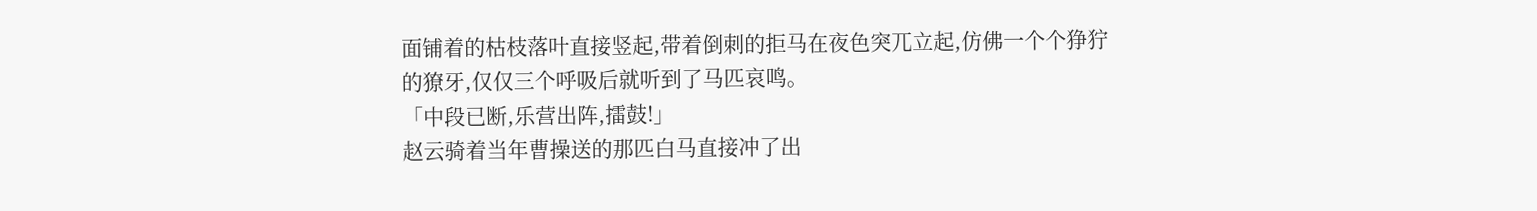面铺着的枯枝落叶直接竖起,带着倒刺的拒马在夜色突兀立起,仿佛一个个狰狞的獠牙,仅仅三个呼吸后就听到了马匹哀鸣。
「中段已断,乐营出阵,擂鼓!」
赵云骑着当年曹操送的那匹白马直接冲了出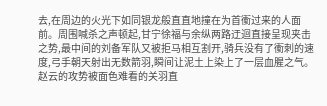去,在周边的火光下如同银龙般直直地撞在为首衝过来的人面前。周围喊杀之声顿起,甘宁徐福与余纵两路迂迴直接呈现夹击之势,最中间的刘备军队又被拒马相互割开,骑兵没有了衝刺的速度,弓手朝天射出无数箭羽,瞬间让泥土上染上了一层血腥之气。
赵云的攻势被面色难看的关羽直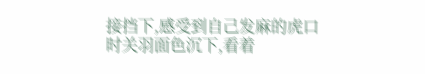接挡下,感受到自己发麻的虎口时关羽面色沉下,看着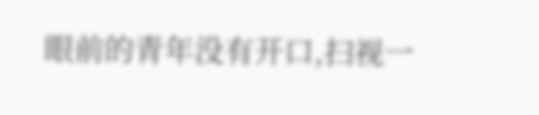眼前的青年没有开口,扫视一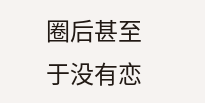圈后甚至于没有恋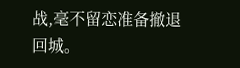战,毫不留恋准备撤退回城。